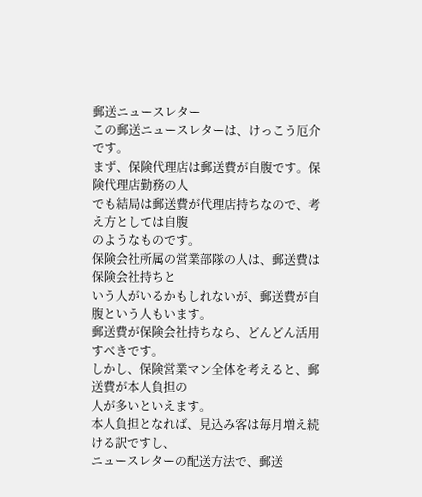郵送ニュースレター
この郵送ニュースレターは、けっこう厄介です。
まず、保険代理店は郵送費が自腹です。保険代理店勤務の人
でも結局は郵送費が代理店持ちなので、考え方としては自腹
のようなものです。
保険会社所属の営業部隊の人は、郵送費は保険会社持ちと
いう人がいるかもしれないが、郵送費が自腹という人もいます。
郵送費が保険会社持ちなら、どんどん活用すべきです。
しかし、保険営業マン全体を考えると、郵送費が本人負担の
人が多いといえます。
本人負担となれば、見込み客は毎月増え続ける訳ですし、
ニュースレターの配送方法で、郵送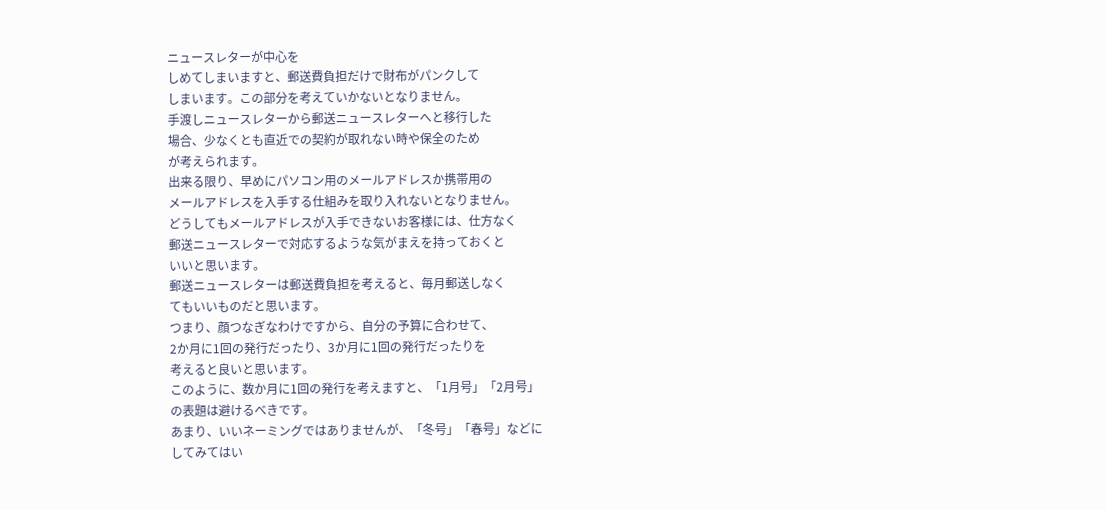ニュースレターが中心を
しめてしまいますと、郵送費負担だけで財布がパンクして
しまいます。この部分を考えていかないとなりません。
手渡しニュースレターから郵送ニュースレターへと移行した
場合、少なくとも直近での契約が取れない時や保全のため
が考えられます。
出来る限り、早めにパソコン用のメールアドレスか携帯用の
メールアドレスを入手する仕組みを取り入れないとなりません。
どうしてもメールアドレスが入手できないお客様には、仕方なく
郵送ニュースレターで対応するような気がまえを持っておくと
いいと思います。
郵送ニュースレターは郵送費負担を考えると、毎月郵送しなく
てもいいものだと思います。
つまり、顔つなぎなわけですから、自分の予算に合わせて、
2か月に1回の発行だったり、3か月に1回の発行だったりを
考えると良いと思います。
このように、数か月に1回の発行を考えますと、「1月号」「2月号」
の表題は避けるべきです。
あまり、いいネーミングではありませんが、「冬号」「春号」などに
してみてはい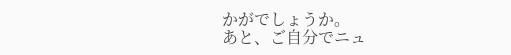かがでしょうか。
あと、ご自分でニュ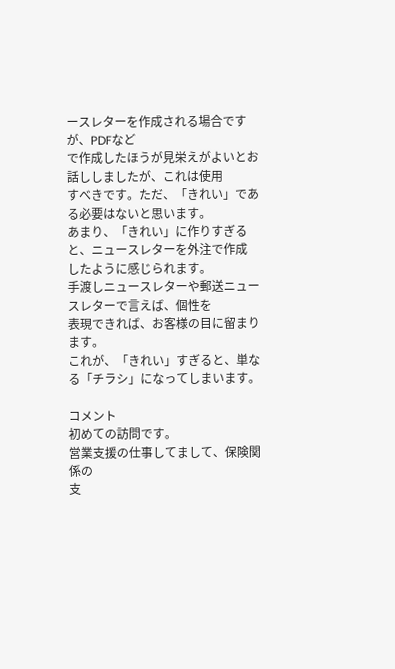ースレターを作成される場合ですが、PDFなど
で作成したほうが見栄えがよいとお話ししましたが、これは使用
すべきです。ただ、「きれい」である必要はないと思います。
あまり、「きれい」に作りすぎると、ニュースレターを外注で作成
したように感じられます。
手渡しニュースレターや郵送ニュースレターで言えば、個性を
表現できれば、お客様の目に留まります。
これが、「きれい」すぎると、単なる「チラシ」になってしまいます。

コメント
初めての訪問です。
営業支援の仕事してまして、保険関係の
支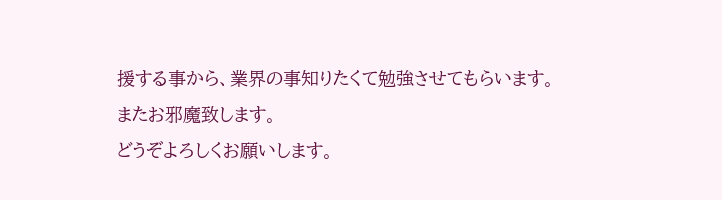援する事から、業界の事知りたくて勉強させてもらいます。
またお邪魔致します。
どうぞよろしくお願いします。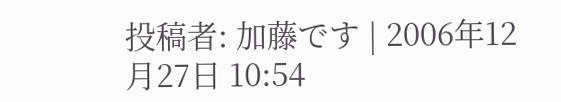投稿者: 加藤です | 2006年12月27日 10:54